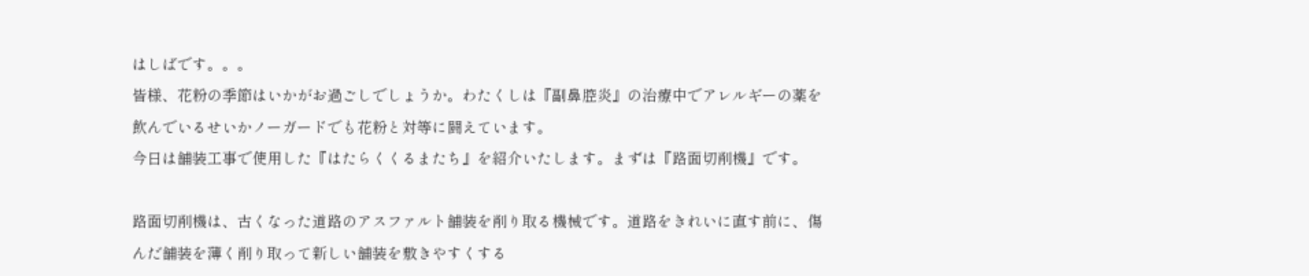はしばです。。。
皆様、花粉の季節はいかがお過ごしでしょうか。わたくしは『副鼻腔炎』の治療中でアレルギーの薬を飲んでいるせいかノーガードでも花粉と対等に闘えています。
今日は舗装工事で使用した『はたらくくるまたち』を紹介いたします。まずは『路面切削機』です。

路面切削機は、古くなった道路のアスファルト舗装を削り取る機械です。道路をきれいに直す前に、傷んだ舗装を薄く削り取って新しい舗装を敷きやすくする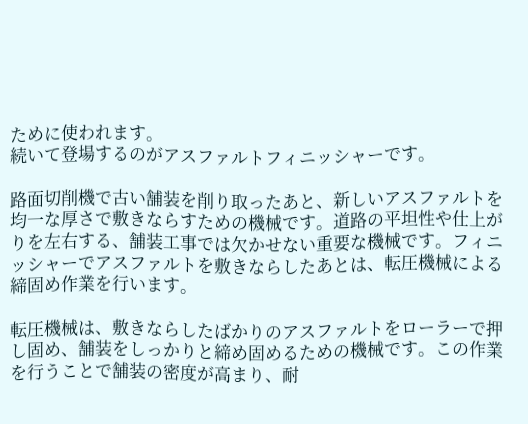ために使われます。
続いて登場するのがアスファルトフィニッシャーです。

路面切削機で古い舗装を削り取ったあと、新しいアスファルトを均一な厚さで敷きならすための機械です。道路の平坦性や仕上がりを左右する、舗装工事では欠かせない重要な機械です。フィニッシャーでアスファルトを敷きならしたあとは、転圧機械による締固め作業を行います。

転圧機械は、敷きならしたばかりのアスファルトをローラーで押し固め、舗装をしっかりと締め固めるための機械です。この作業を行うことで舗装の密度が高まり、耐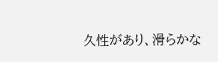久性があり、滑らかな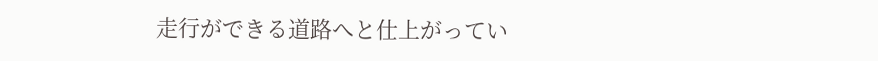走行ができる道路へと仕上がってい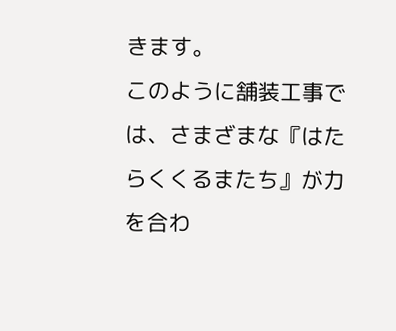きます。
このように舗装工事では、さまざまな『はたらくくるまたち』が力を合わ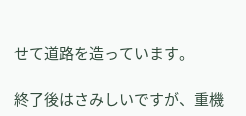せて道路を造っています。

終了後はさみしいですが、重機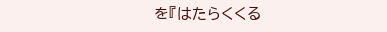を『はたらくくる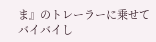ま』のトレーラーに乗せてバイバイし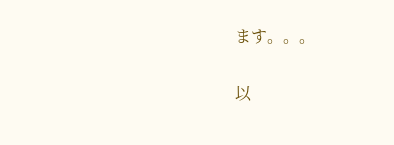ます。。。

以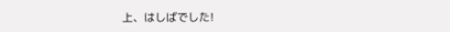上、はしばでした!